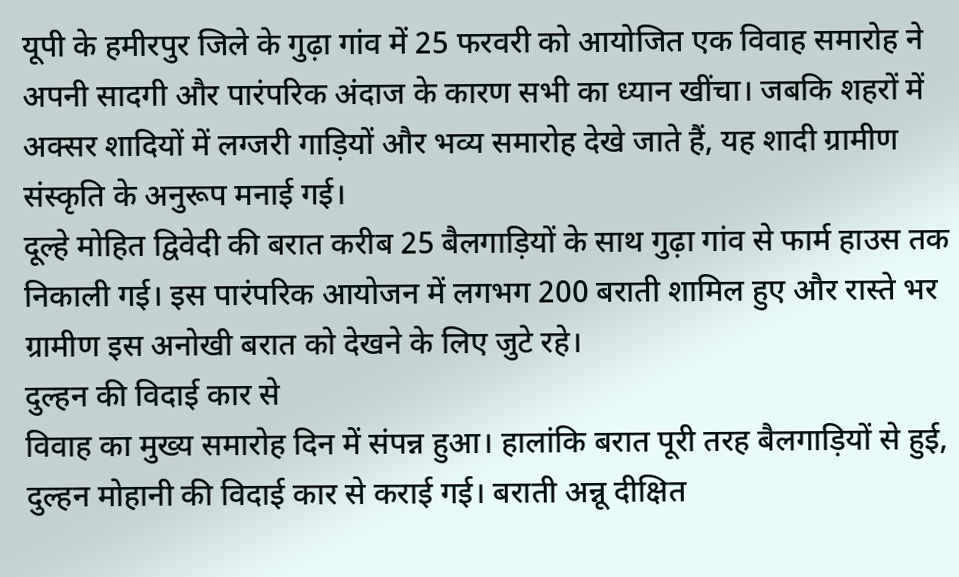यूपी के हमीरपुर जिले के गुढ़ा गांव में 25 फरवरी को आयोजित एक विवाह समारोह ने अपनी सादगी और पारंपरिक अंदाज के कारण सभी का ध्यान खींचा। जबकि शहरों में अक्सर शादियों में लग्जरी गाड़ियों और भव्य समारोह देखे जाते हैं, यह शादी ग्रामीण संस्कृति के अनुरूप मनाई गई।
दूल्हे मोहित द्विवेदी की बरात करीब 25 बैलगाड़ियों के साथ गुढ़ा गांव से फार्म हाउस तक निकाली गई। इस पारंपरिक आयोजन में लगभग 200 बराती शामिल हुए और रास्ते भर ग्रामीण इस अनोखी बरात को देखने के लिए जुटे रहे।
दुल्हन की विदाई कार से
विवाह का मुख्य समारोह दिन में संपन्न हुआ। हालांकि बरात पूरी तरह बैलगाड़ियों से हुई, दुल्हन मोहानी की विदाई कार से कराई गई। बराती अन्नू दीक्षित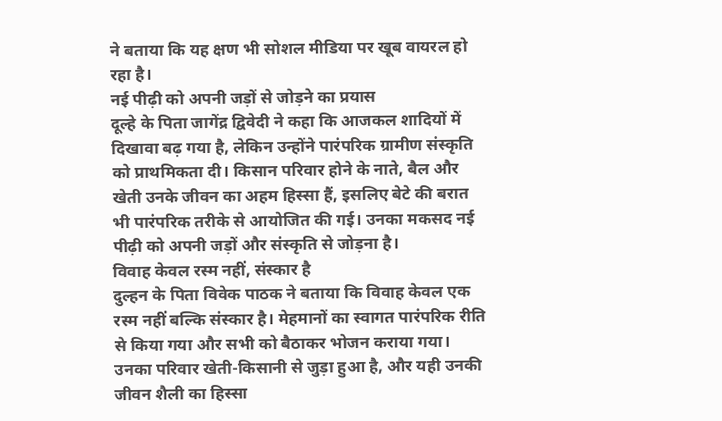ने बताया कि यह क्षण भी सोशल मीडिया पर खूब वायरल हो रहा है।
नई पीढ़ी को अपनी जड़ों से जोड़ने का प्रयास
दूल्हे के पिता जागेंद्र द्विवेदी ने कहा कि आजकल शादियों में दिखावा बढ़ गया है, लेकिन उन्होंने पारंपरिक ग्रामीण संस्कृति को प्राथमिकता दी। किसान परिवार होने के नाते, बैल और खेती उनके जीवन का अहम हिस्सा हैं, इसलिए बेटे की बरात भी पारंपरिक तरीके से आयोजित की गई। उनका मकसद नई पीढ़ी को अपनी जड़ों और संस्कृति से जोड़ना है।
विवाह केवल रस्म नहीं, संस्कार है
दुल्हन के पिता विवेक पाठक ने बताया कि विवाह केवल एक रस्म नहीं बल्कि संस्कार है। मेहमानों का स्वागत पारंपरिक रीति से किया गया और सभी को बैठाकर भोजन कराया गया। उनका परिवार खेती-किसानी से जुड़ा हुआ है, और यही उनकी जीवन शैली का हिस्सा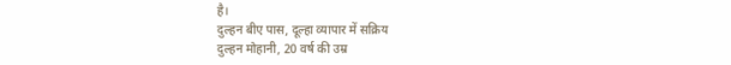है।
दुल्हन बीए पास, दूल्हा व्यापार में सक्रिय
दुल्हन मोहानी, 20 वर्ष की उम्र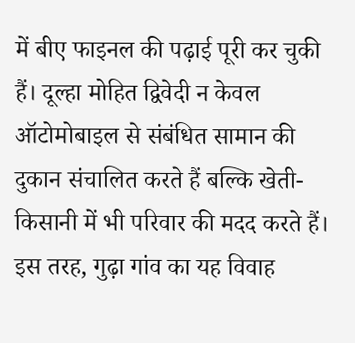में बीए फाइनल की पढ़ाई पूरी कर चुकी हैं। दूल्हा मोहित द्विवेदी न केवल ऑटोमोबाइल से संबंधित सामान की दुकान संचालित करते हैं बल्कि खेती-किसानी में भी परिवार की मदद करते हैं।
इस तरह, गुढ़ा गांव का यह विवाह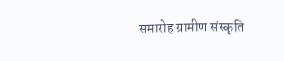समारोह ग्रामीण संस्कृति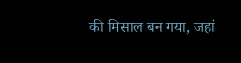की मिसाल बन गया, जहां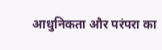आधुनिकता और परंपरा का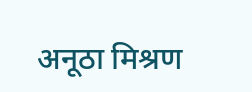अनूठा मिश्रण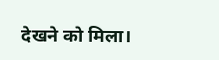देखने को मिला।